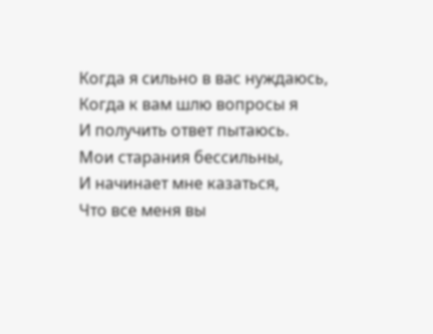Когда я сильно в вас нуждаюсь,
Когда к вам шлю вопросы я
И получить ответ пытаюсь.
Мои старания бессильны,
И начинает мне казаться,
Что все меня вы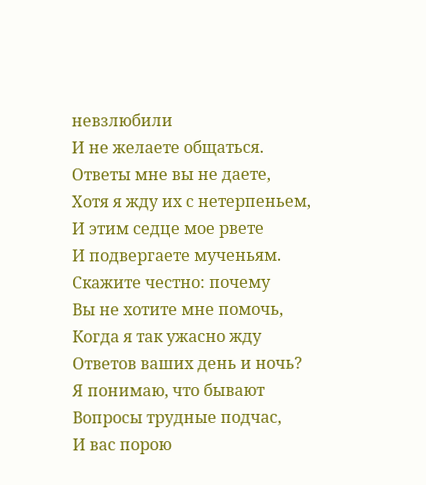невзлюбили
И не желаете общаться.
Ответы мне вы не даете,
Хотя я жду их с нетерпеньем,
И этим седце мое рвете
И подвергаете мученьям.
Скажите честно: почему
Вы не хотите мне помочь,
Когда я так ужасно жду
Ответов ваших день и ночь?
Я понимаю, что бывают
Вопросы трудные подчас,
И вас порою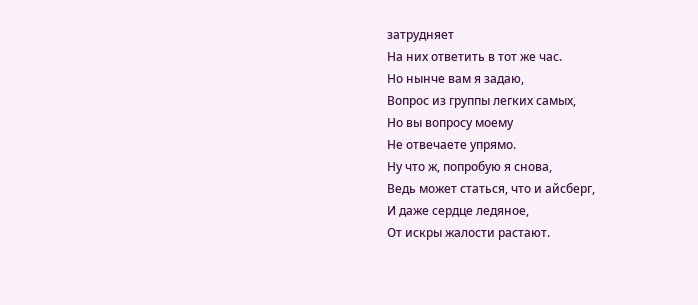затрудняет
На них ответить в тот же час.
Но нынче вам я задаю,
Вопрос из группы легких самых,
Но вы вопросу моему
Не отвечаете упрямо.
Ну что ж, попробую я снова,
Ведь может статься, что и айсберг,
И даже сердце ледяное,
От искры жалости растают.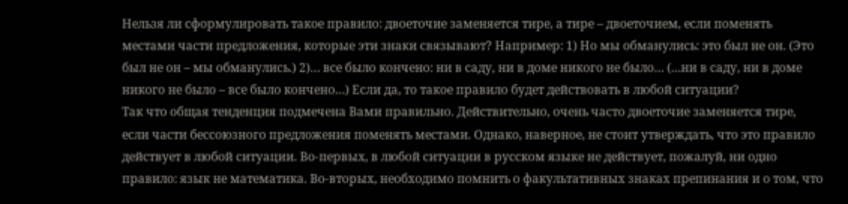Нельзя ли сформулировать такое правило: двоеточие заменяется тире, а тире – двоеточием, если поменять местами части предложения, которые эти знаки связывают? Например: 1) Но мы обманулись: это был не он. (Это был не он – мы обманулись.) 2)… все было кончено: ни в саду, ни в доме никого не было… (…ни в саду, ни в доме никого не было – все было кончено…) Если да, то такое правило будет действовать в любой ситуации?
Так что общая тенденция подмечена Вами правильно. Действительно, очень часто двоеточие заменяется тире, если части бессоюзного предложения поменять местами. Однако, наверное, не стоит утверждать, что это правило действует в любой ситуации. Во-первых, в любой ситуации в русском языке не действует, пожалуй, ни одно правило: язык не математика. Во-вторых, необходимо помнить о факультативных знаках препинания и о том, что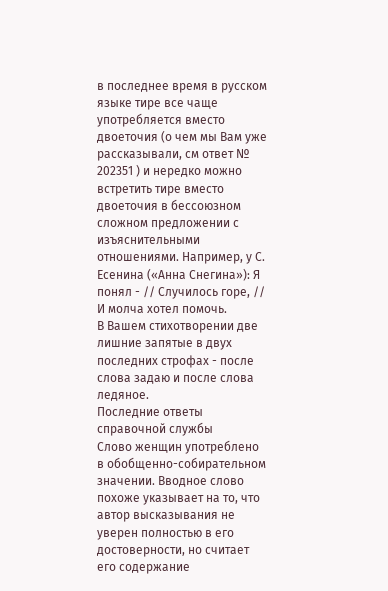в последнее время в русском языке тире все чаще употребляется вместо двоеточия (о чем мы Вам уже рассказывали, см ответ № 202351 ) и нередко можно встретить тире вместо двоеточия в бессоюзном сложном предложении с изъяснительными отношениями. Например, у С. Есенина («Анна Снегина»): Я понял - // Случилось горе, // И молча хотел помочь.
В Вашем стихотворении две лишние запятые в двух последних строфах - после слова задаю и после слова ледяное.
Последние ответы справочной службы
Слово женщин употреблено в обобщенно-собирательном значении. Вводное слово похоже указывает на то, что автор высказывания не уверен полностью в его достоверности, но считает его содержание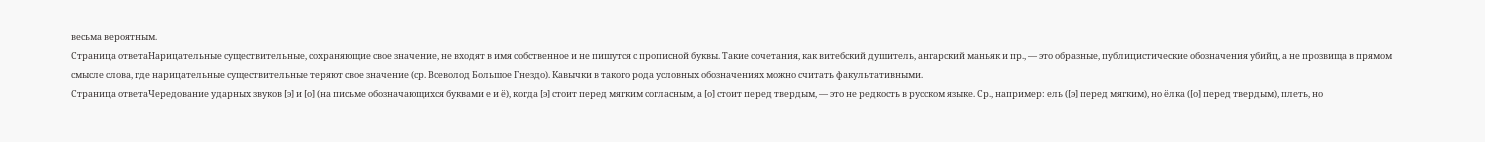весьма вероятным.
Страница ответаНарицательные существительные, сохраняющие свое значение, не входят в имя собственное и не пишутся с прописной буквы. Такие сочетания, как витебский душитель, ангарский маньяк и пр., — это образные, публицистические обозначения убийц, а не прозвища в прямом смысле слова, где нарицательные существительные теряют свое значение (ср. Всеволод Большое Гнездо). Кавычки в такого рода условных обозначениях можно считать факультативными.
Страница ответаЧередование ударных звуков [э] и [о] (на письме обозначающихся буквами е и ё), когда [э] стоит перед мягким согласным, а [о] стоит перед твердым, — это не редкость в русском языке. Ср., например: ель ([э] перед мягким), но ёлка ([о] перед твердым), плеть, но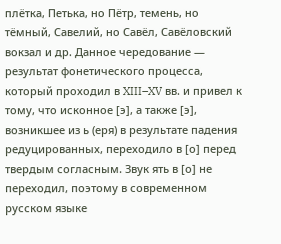плётка, Петька, но Пётр, темень, но тёмный, Савелий, но Савёл, Савёловский вокзал и др. Данное чередование — результат фонетического процесса, который проходил в XIII–XV вв. и привел к тому, что исконное [э], а также [э], возникшее из ь (еря) в результате падения редуцированных, переходило в [о] перед твердым согласным. Звук ять в [о] не переходил, поэтому в современном русском языке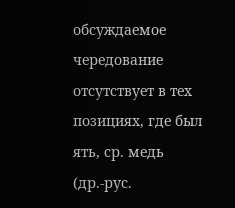обсуждаемое чередование отсутствует в тех позициях, где был ять, ср. медь (др.-рус.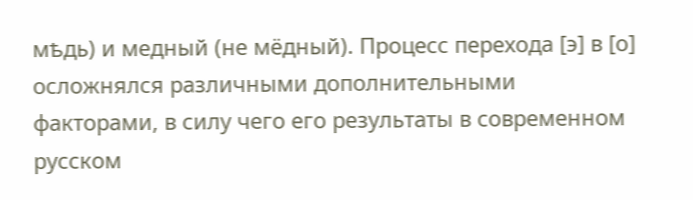мѣдь) и медный (не мёдный). Процесс перехода [э] в [о] осложнялся различными дополнительными факторами, в силу чего его результаты в современном русском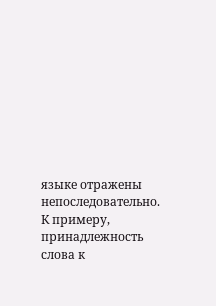языке отражены непоследовательно. К примеру, принадлежность слова к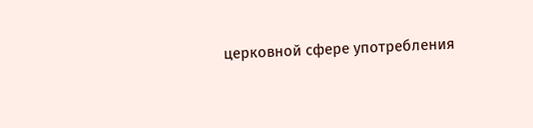церковной сфере употребления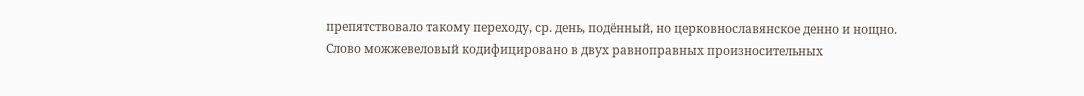препятствовало такому переходу, ср. день, подённый, но церковнославянское денно и нощно. Слово можжевеловый кодифицировано в двух равноправных произносительных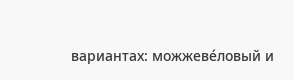вариантах: можжеве́ловый и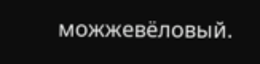можжевёловый.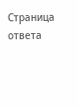Страница ответа